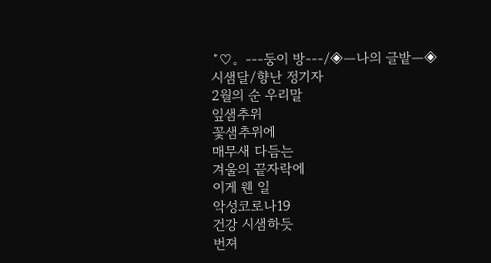˚♡。---둥이 방---/◈―나의 글밭―◈
시샘달/향난 정기자
2월의 순 우리말
잎샘추위
꽃샘추위에
매무새 다듬는
겨울의 끝자락에
이게 웬 일
악성코로나19
건강 시샘하듯
번져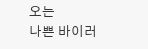오는
나쁜 바이러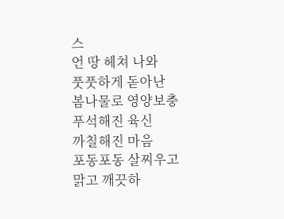스
언 땅 헤쳐 나와
풋풋하게 돋아난
봄나물로 영양보충
푸석해진 육신
까칠해진 마음
포동포동 살찌우고
맑고 깨끗하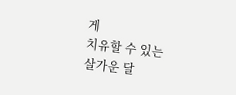게
치유할 수 있는
살가운 달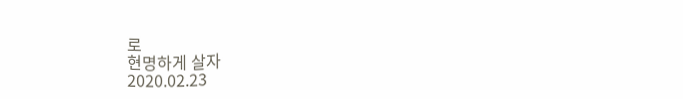로
현명하게 살자
2020.02.23